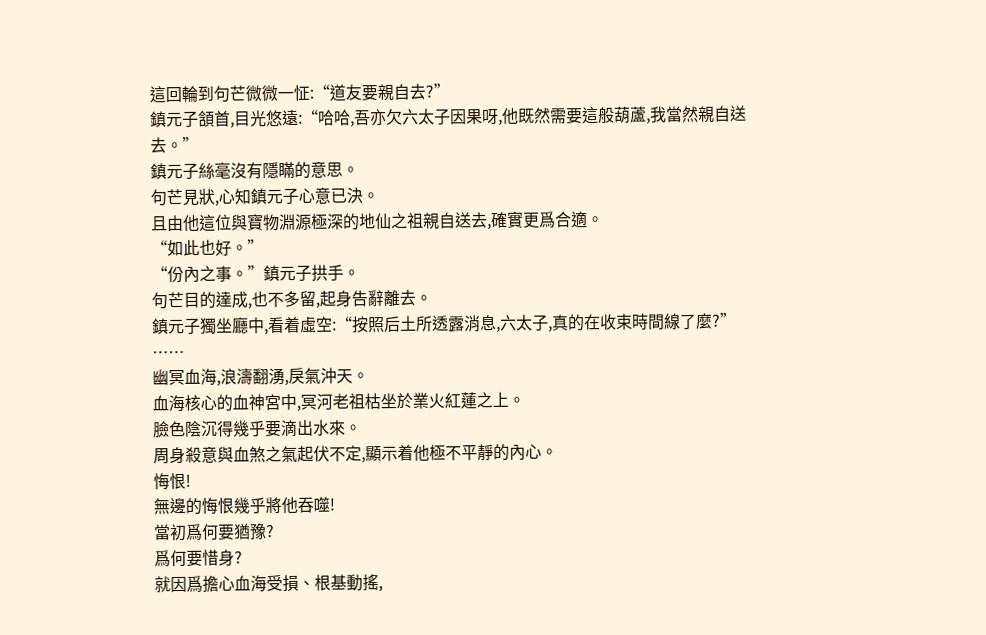這回輪到句芒微微一怔:“道友要親自去?”
鎮元子頷首,目光悠遠:“哈哈,吾亦欠六太子因果呀,他既然需要這般葫蘆,我當然親自送去。”
鎮元子絲毫沒有隱瞞的意思。
句芒見狀,心知鎮元子心意已決。
且由他這位與寶物淵源極深的地仙之祖親自送去,確實更爲合適。
“如此也好。”
“份內之事。”鎮元子拱手。
句芒目的達成,也不多留,起身告辭離去。
鎮元子獨坐廳中,看着虛空:“按照后土所透露消息,六太子,真的在收束時間線了麼?”
……
幽冥血海,浪濤翻湧,戾氣沖天。
血海核心的血神宮中,冥河老祖枯坐於業火紅蓮之上。
臉色陰沉得幾乎要滴出水來。
周身殺意與血煞之氣起伏不定,顯示着他極不平靜的內心。
悔恨!
無邊的悔恨幾乎將他吞噬!
當初爲何要猶豫?
爲何要惜身?
就因爲擔心血海受損、根基動搖,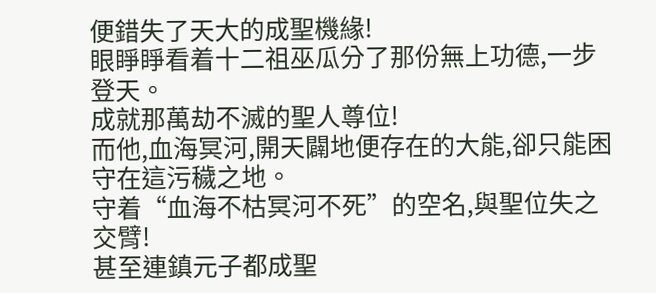便錯失了天大的成聖機緣!
眼睜睜看着十二祖巫瓜分了那份無上功德,一步登天。
成就那萬劫不滅的聖人尊位!
而他,血海冥河,開天闢地便存在的大能,卻只能困守在這污穢之地。
守着“血海不枯冥河不死”的空名,與聖位失之交臂!
甚至連鎮元子都成聖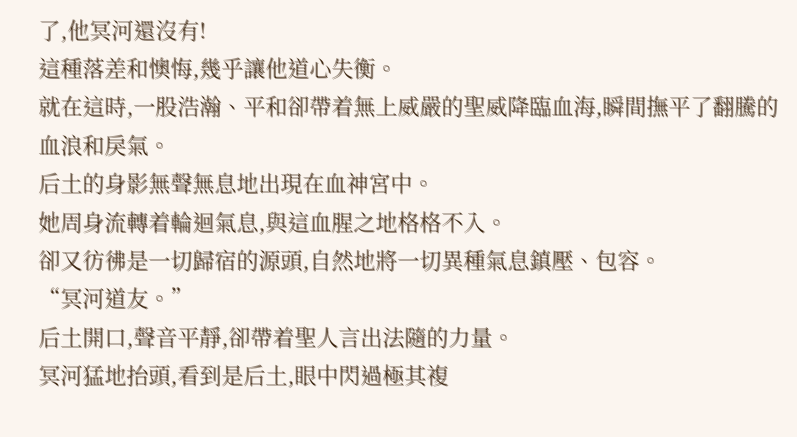了,他冥河還沒有!
這種落差和懊悔,幾乎讓他道心失衡。
就在這時,一股浩瀚、平和卻帶着無上威嚴的聖威降臨血海,瞬間撫平了翻騰的血浪和戾氣。
后土的身影無聲無息地出現在血神宮中。
她周身流轉着輪迴氣息,與這血腥之地格格不入。
卻又彷彿是一切歸宿的源頭,自然地將一切異種氣息鎮壓、包容。
“冥河道友。”
后土開口,聲音平靜,卻帶着聖人言出法隨的力量。
冥河猛地抬頭,看到是后土,眼中閃過極其複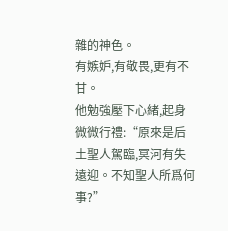雜的神色。
有嫉妒,有敬畏,更有不甘。
他勉強壓下心緒,起身微微行禮:“原來是后土聖人駕臨,冥河有失遠迎。不知聖人所爲何事?”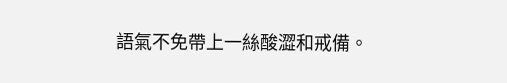語氣不免帶上一絲酸澀和戒備。